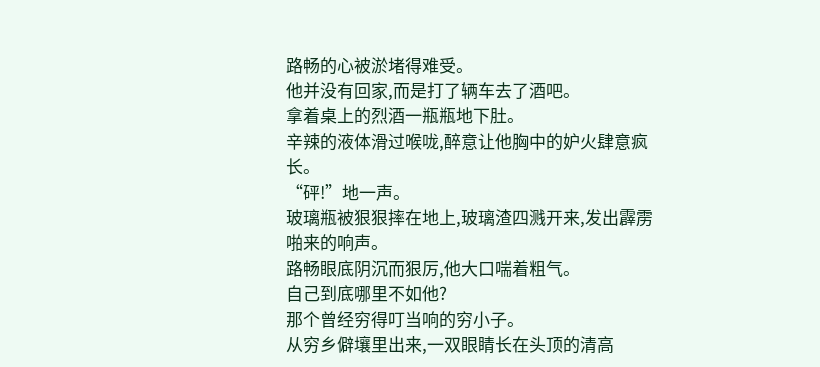路畅的心被淤堵得难受。
他并没有回家,而是打了辆车去了酒吧。
拿着桌上的烈酒一瓶瓶地下肚。
辛辣的液体滑过喉咙,醉意让他胸中的妒火肆意疯长。
“砰!”地一声。
玻璃瓶被狠狠摔在地上,玻璃渣四溅开来,发出霹雳啪来的响声。
路畅眼底阴沉而狠厉,他大口喘着粗气。
自己到底哪里不如他?
那个曾经穷得叮当响的穷小子。
从穷乡僻壤里出来,一双眼睛长在头顶的清高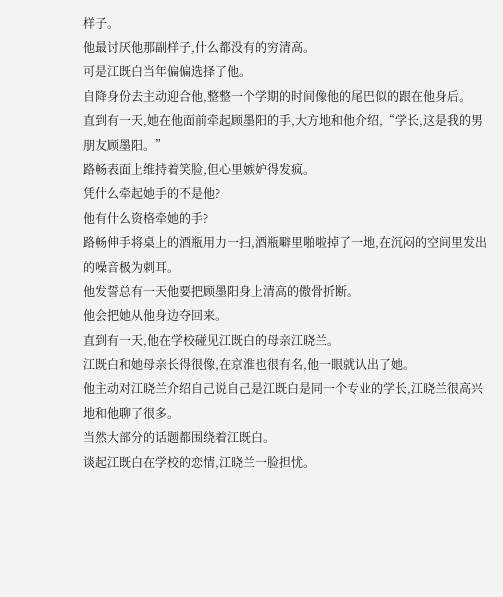样子。
他最讨厌他那副样子,什么都没有的穷清高。
可是江既白当年偏偏选择了他。
自降身份去主动迎合他,整整一个学期的时间像他的尾巴似的跟在他身后。
直到有一天,她在他面前牵起顾墨阳的手,大方地和他介绍,“学长,这是我的男朋友顾墨阳。”
路畅表面上维持着笑脸,但心里嫉妒得发疯。
凭什么牵起她手的不是他?
他有什么资格牵她的手?
路畅伸手将桌上的酒瓶用力一扫,酒瓶噼里啪啦掉了一地,在沉闷的空间里发出的噪音极为刺耳。
他发誓总有一天他要把顾墨阳身上清高的傲骨折断。
他会把她从他身边夺回来。
直到有一天,他在学校碰见江既白的母亲江晓兰。
江既白和她母亲长得很像,在京淮也很有名,他一眼就认出了她。
他主动对江晓兰介绍自己说自己是江既白是同一个专业的学长,江晓兰很高兴地和他聊了很多。
当然大部分的话题都围绕着江既白。
谈起江既白在学校的恋情,江晓兰一脸担忧。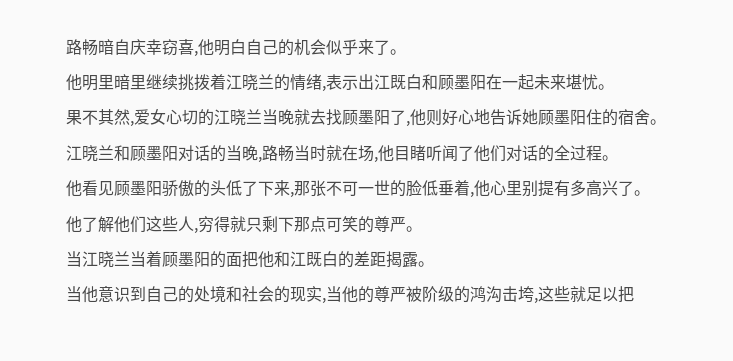路畅暗自庆幸窃喜,他明白自己的机会似乎来了。
他明里暗里继续挑拨着江晓兰的情绪,表示出江既白和顾墨阳在一起未来堪忧。
果不其然,爱女心切的江晓兰当晚就去找顾墨阳了,他则好心地告诉她顾墨阳住的宿舍。
江晓兰和顾墨阳对话的当晚,路畅当时就在场,他目睹听闻了他们对话的全过程。
他看见顾墨阳骄傲的头低了下来,那张不可一世的脸低垂着,他心里别提有多高兴了。
他了解他们这些人,穷得就只剩下那点可笑的尊严。
当江晓兰当着顾墨阳的面把他和江既白的差距揭露。
当他意识到自己的处境和社会的现实,当他的尊严被阶级的鸿沟击垮,这些就足以把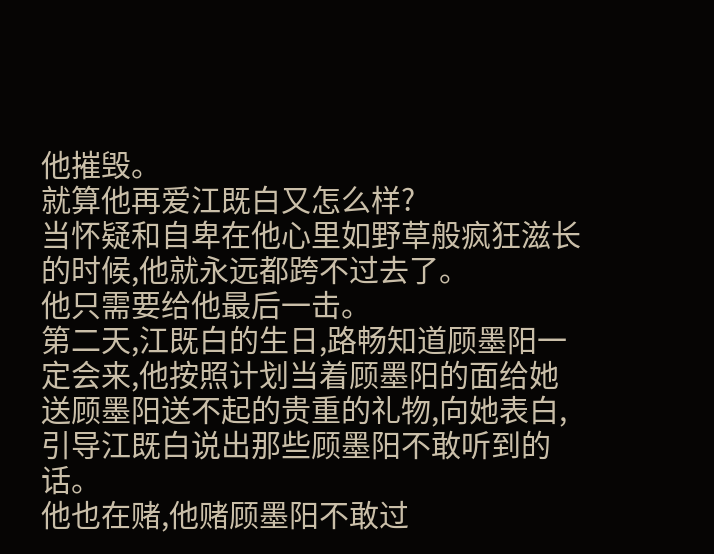他摧毁。
就算他再爱江既白又怎么样?
当怀疑和自卑在他心里如野草般疯狂滋长的时候,他就永远都跨不过去了。
他只需要给他最后一击。
第二天,江既白的生日,路畅知道顾墨阳一定会来,他按照计划当着顾墨阳的面给她送顾墨阳送不起的贵重的礼物,向她表白,引导江既白说出那些顾墨阳不敢听到的话。
他也在赌,他赌顾墨阳不敢过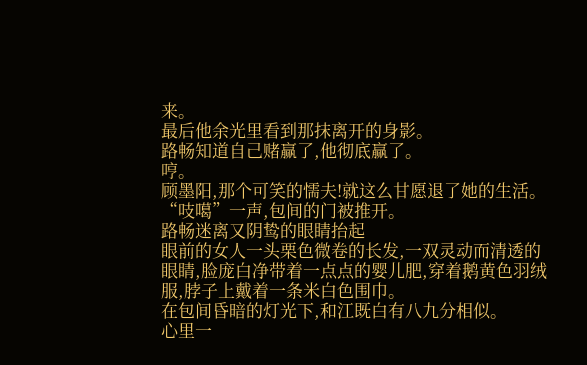来。
最后他余光里看到那抹离开的身影。
路畅知道自己赌赢了,他彻底赢了。
哼。
顾墨阳,那个可笑的懦夫!就这么甘愿退了她的生活。
“吱噶”一声,包间的门被推开。
路畅迷离又阴鸷的眼睛抬起
眼前的女人一头栗色微卷的长发,一双灵动而清透的眼睛,脸庞白净带着一点点的婴儿肥,穿着鹅黄色羽绒服,脖子上戴着一条米白色围巾。
在包间昏暗的灯光下,和江既白有八九分相似。
心里一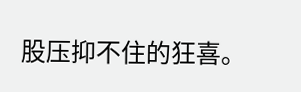股压抑不住的狂喜。